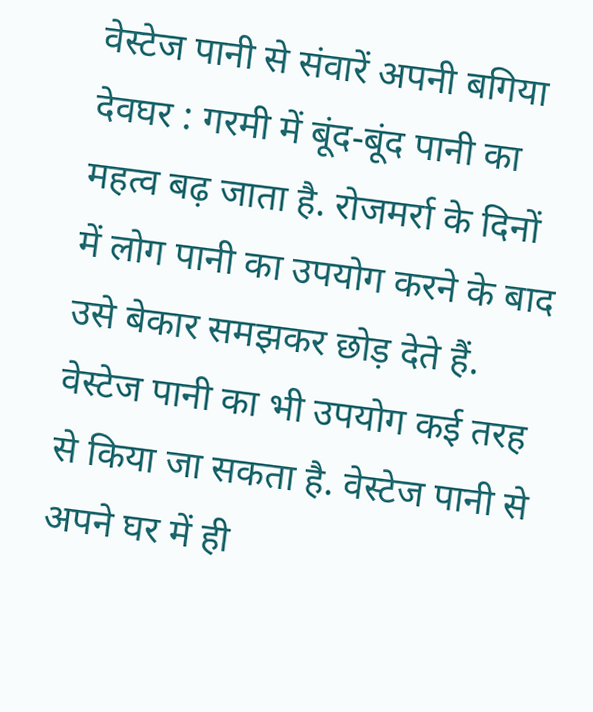वेस्टेज पानी से संवारें अपनी बगिया
देवघर : गरमी में बूंद-बूंद पानी का महत्व बढ़ जाता है. रोजमर्रा के दिनों में लोग पानी का उपयोग करने के बाद उसे बेकार समझकर छोड़ देते हैं. वेस्टेज पानी का भी उपयोग कई तरह से किया जा सकता है. वेस्टेज पानी से अपने घर में ही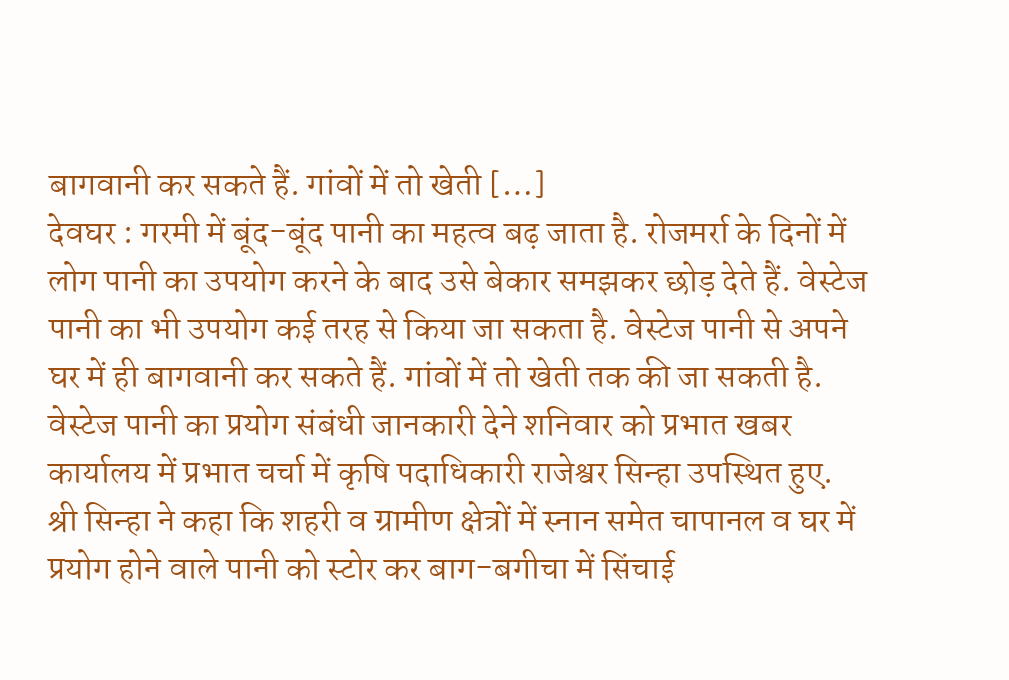बागवानी कर सकते हैं. गांवों में तो खेती […]
देवघर : गरमी में बूंद-बूंद पानी का महत्व बढ़ जाता है. रोजमर्रा के दिनों में लोग पानी का उपयोग करने के बाद उसे बेकार समझकर छोड़ देते हैं. वेस्टेज पानी का भी उपयोग कई तरह से किया जा सकता है. वेस्टेज पानी से अपने घर में ही बागवानी कर सकते हैं. गांवों में तो खेती तक की जा सकती है. वेस्टेज पानी का प्रयोग संबंधी जानकारी देने शनिवार को प्रभात खबर कार्यालय में प्रभात चर्चा में कृषि पदाधिकारी राजेश्वर सिन्हा उपस्थित हुए.
श्री सिन्हा ने कहा कि शहरी व ग्रामीण क्षेत्रों में स्नान समेत चापानल व घर में प्रयोग होने वाले पानी को स्टोर कर बाग-बगीचा में सिंचाई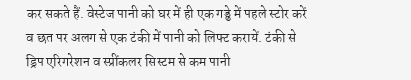कर सकते हैं. वेस्टेज पानी को घर में ही एक गड्ढे में पहले स्टोर करें व छत पर अलग से एक टंकी में पानी को लिफ्ट करायें. टंकी से ड्रिप एरिगरेशन व स्प्रींकलर सिस्टम से कम पानी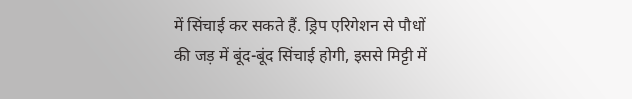में सिंचाई कर सकते हैं. ड्रिप एरिगेशन से पौधों की जड़ में बूंद-बूंद सिंचाई होगी, इससे मिट्टी में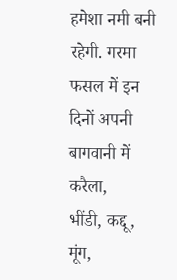हमेशा नमी बनी रहेगी. गरमा फसल में इन दिनों अपनी बागवानी में करैला,
भींडी, कद्दू, मूंग,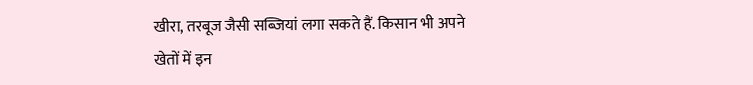खीरा, तरबूज जैसी सब्जियां लगा सकते हैं. किसान भी अपने खेतों में इन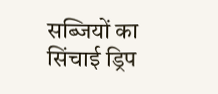सब्जियों का सिंचाई ड्रिप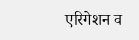एरिगेशन व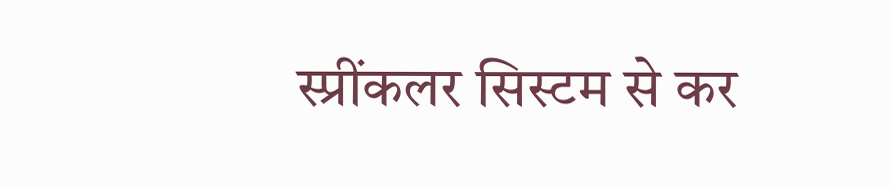स्प्रींकलर सिस्टम से कर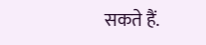सकते हैं.